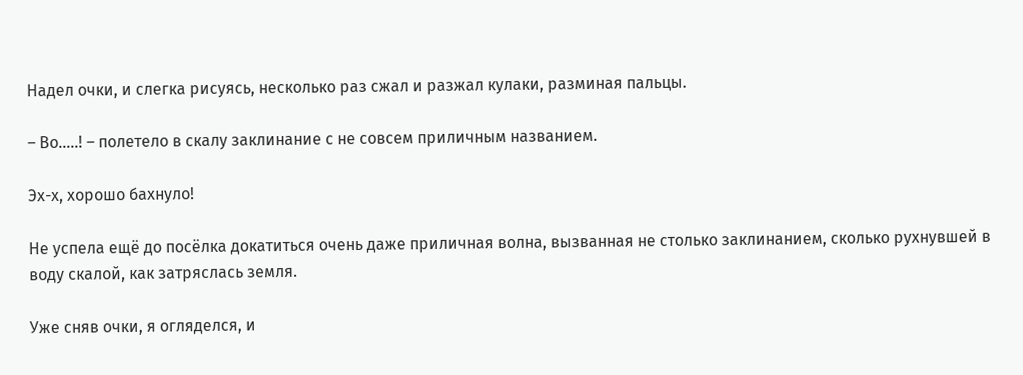Надел очки, и слегка рисуясь, несколько раз сжал и разжал кулаки, разминая пальцы.

– Во…..! – полетело в скалу заклинание с не совсем приличным названием.

Эх-х, хорошо бахнуло!

Не успела ещё до посёлка докатиться очень даже приличная волна, вызванная не столько заклинанием, сколько рухнувшей в воду скалой, как затряслась земля.

Уже сняв очки, я огляделся, и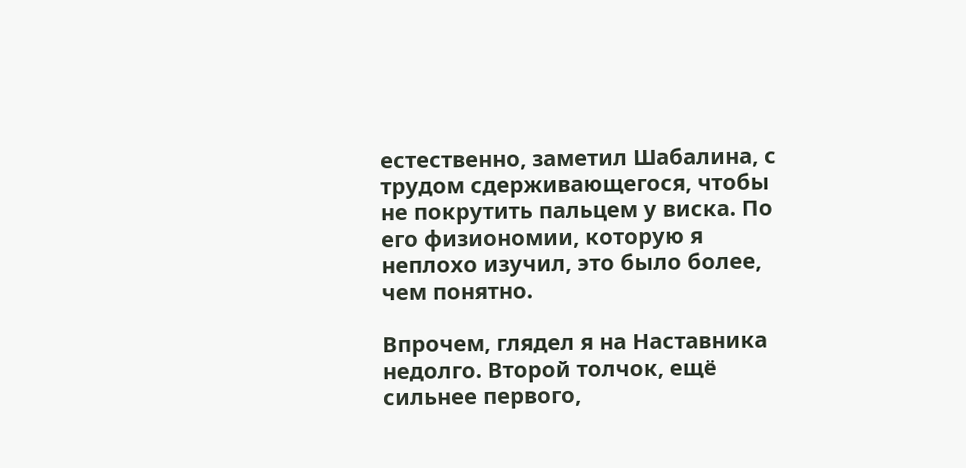естественно, заметил Шабалина, с трудом сдерживающегося, чтобы не покрутить пальцем у виска. По его физиономии, которую я неплохо изучил, это было более, чем понятно.

Впрочем, глядел я на Наставника недолго. Второй толчок, ещё сильнее первого,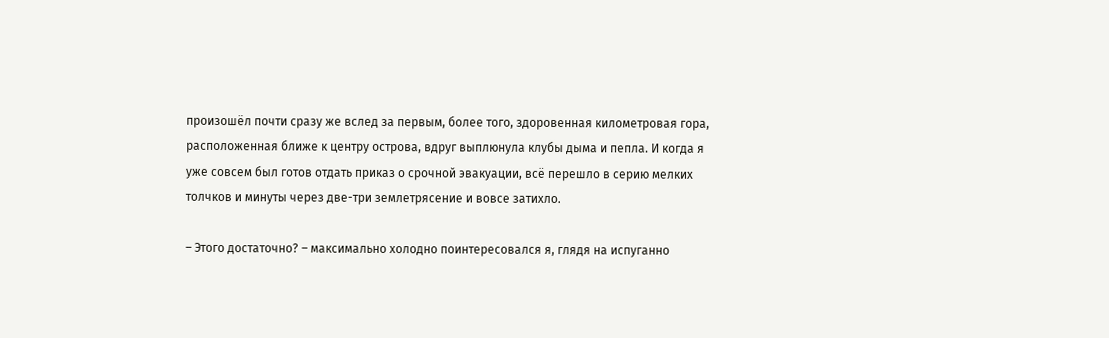произошёл почти сразу же вслед за первым, более того, здоровенная километровая гора, расположенная ближе к центру острова, вдруг выплюнула клубы дыма и пепла. И когда я уже совсем был готов отдать приказ о срочной эвакуации, всё перешло в серию мелких толчков и минуты через две-три землетрясение и вовсе затихло.

– Этого достаточно? – максимально холодно поинтересовался я, глядя на испуганно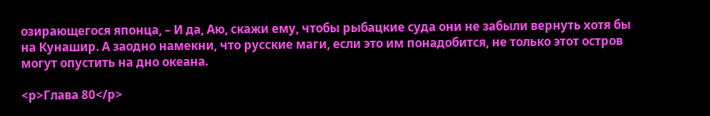озирающегося японца, – И да, Аю, скажи ему, чтобы рыбацкие суда они не забыли вернуть хотя бы на Кунашир. А заодно намекни, что русские маги, если это им понадобится, не только этот остров могут опустить на дно океана.

<p>Глава 80</p>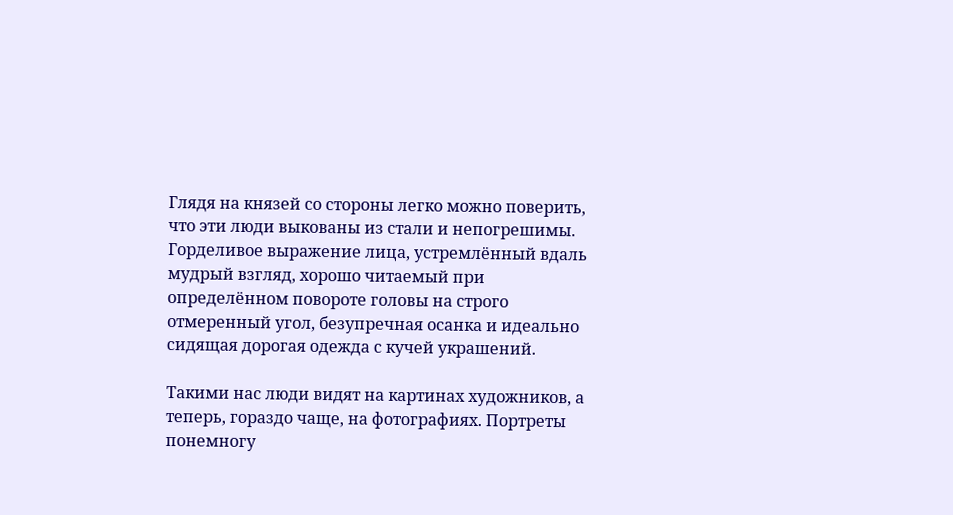Глядя на князей со стороны легко можно поверить, что эти люди выкованы из стали и непогрешимы. Горделивое выражение лица, устремлённый вдаль мудрый взгляд, хорошо читаемый при определённом повороте головы на строго отмеренный угол, безупречная осанка и идеально сидящая дорогая одежда с кучей украшений.

Такими нас люди видят на картинах художников, а теперь, гораздо чаще, на фотографиях. Портреты понемногу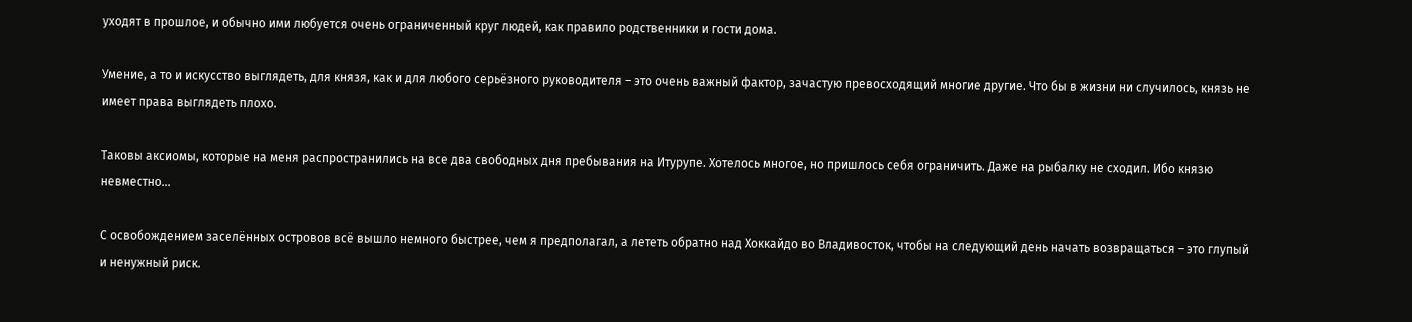уходят в прошлое, и обычно ими любуется очень ограниченный круг людей, как правило родственники и гости дома.

Умение, а то и искусство выглядеть, для князя, как и для любого серьёзного руководителя – это очень важный фактор, зачастую превосходящий многие другие. Что бы в жизни ни случилось, князь не имеет права выглядеть плохо.

Таковы аксиомы, которые на меня распространились на все два свободных дня пребывания на Итурупе. Хотелось многое, но пришлось себя ограничить. Даже на рыбалку не сходил. Ибо князю невместно…

С освобождением заселённых островов всё вышло немного быстрее, чем я предполагал, а лететь обратно над Хоккайдо во Владивосток, чтобы на следующий день начать возвращаться – это глупый и ненужный риск.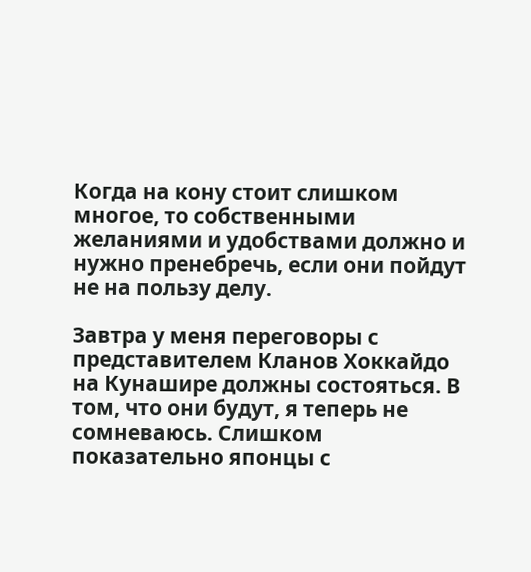Когда на кону стоит слишком многое, то собственными желаниями и удобствами должно и нужно пренебречь, если они пойдут не на пользу делу.

Завтра у меня переговоры с представителем Кланов Хоккайдо на Кунашире должны состояться. В том, что они будут, я теперь не сомневаюсь. Слишком показательно японцы с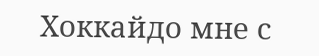Хоккайдо мне с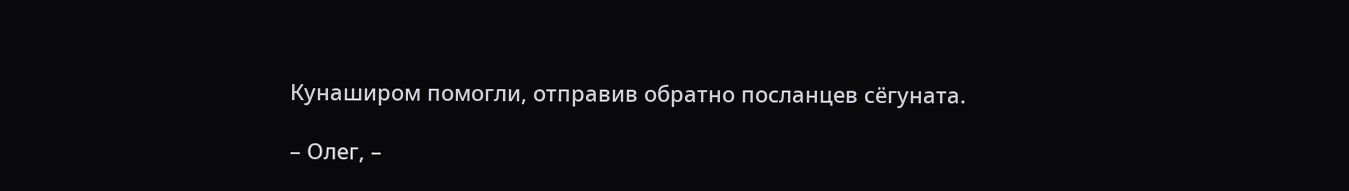Кунаширом помогли, отправив обратно посланцев сёгуната.

– Олег, –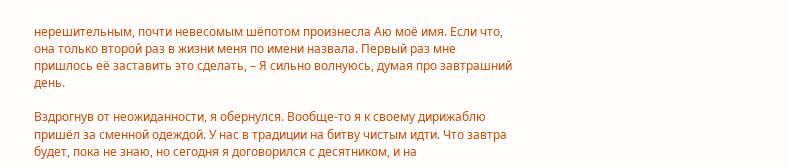нерешительным, почти невесомым шёпотом произнесла Аю моё имя. Если что, она только второй раз в жизни меня по имени назвала. Первый раз мне пришлось её заставить это сделать, – Я сильно волнуюсь, думая про завтрашний день.

Вздрогнув от неожиданности, я обернулся. Вообще-то я к своему дирижаблю пришёл за сменной одеждой. У нас в традиции на битву чистым идти. Что завтра будет, пока не знаю, но сегодня я договорился с десятником, и на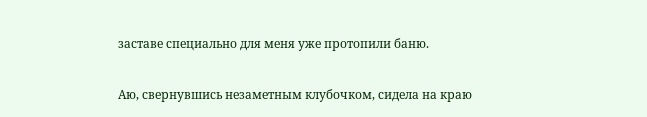заставе специально для меня уже протопили баню.

Аю, свернувшись незаметным клубочком, сидела на краю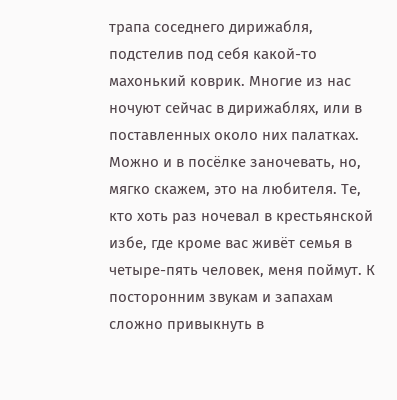трапа соседнего дирижабля, подстелив под себя какой-то махонький коврик. Многие из нас ночуют сейчас в дирижаблях, или в поставленных около них палатках. Можно и в посёлке заночевать, но, мягко скажем, это на любителя. Те, кто хоть раз ночевал в крестьянской избе, где кроме вас живёт семья в четыре-пять человек, меня поймут. К посторонним звукам и запахам сложно привыкнуть в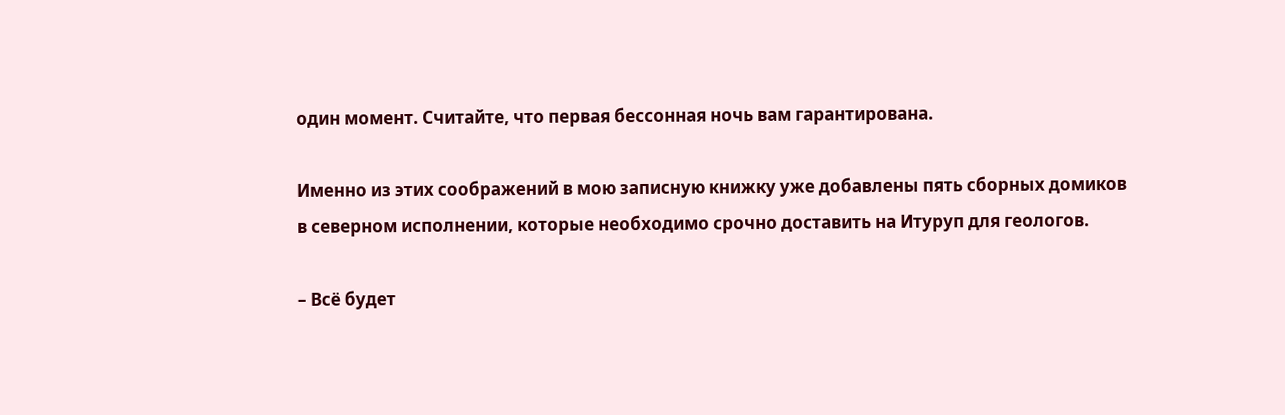один момент. Считайте, что первая бессонная ночь вам гарантирована.

Именно из этих соображений в мою записную книжку уже добавлены пять сборных домиков в северном исполнении, которые необходимо срочно доставить на Итуруп для геологов.

– Всё будет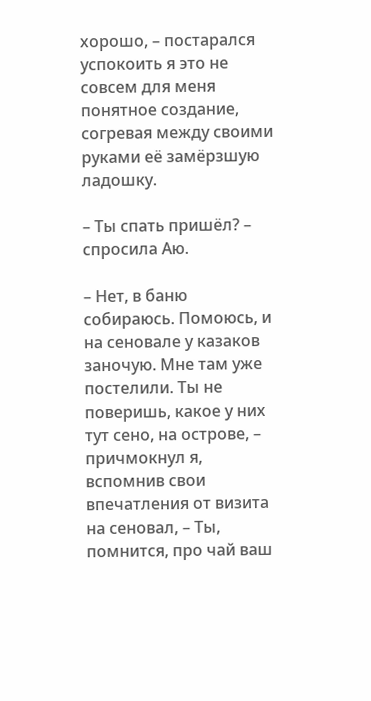хорошо, – постарался успокоить я это не совсем для меня понятное создание, согревая между своими руками её замёрзшую ладошку.

– Ты спать пришёл? – спросила Аю.

– Нет, в баню собираюсь. Помоюсь, и на сеновале у казаков заночую. Мне там уже постелили. Ты не поверишь, какое у них тут сено, на острове, – причмокнул я, вспомнив свои впечатления от визита на сеновал, – Ты, помнится, про чай ваш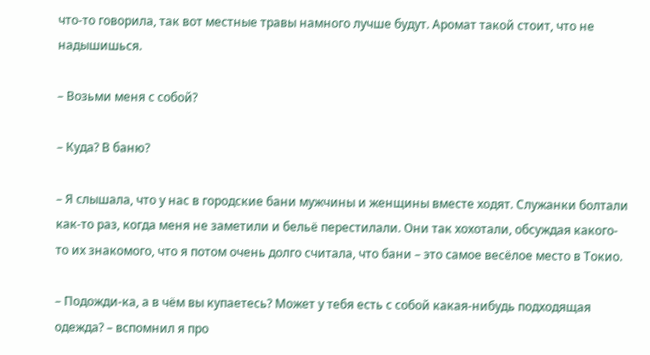что-то говорила, так вот местные травы намного лучше будут. Аромат такой стоит, что не надышишься.

– Возьми меня с собой?

– Куда? В баню?

– Я слышала, что у нас в городские бани мужчины и женщины вместе ходят. Служанки болтали как-то раз, когда меня не заметили и бельё перестилали. Они так хохотали, обсуждая какого-то их знакомого, что я потом очень долго считала, что бани – это самое весёлое место в Токио.

– Подожди-ка, а в чём вы купаетесь? Может у тебя есть с собой какая-нибудь подходящая одежда? – вспомнил я про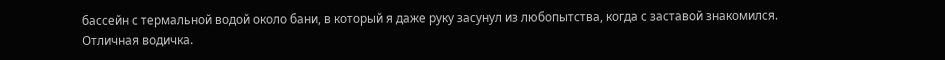бассейн с термальной водой около бани, в который я даже руку засунул из любопытства, когда с заставой знакомился. Отличная водичка.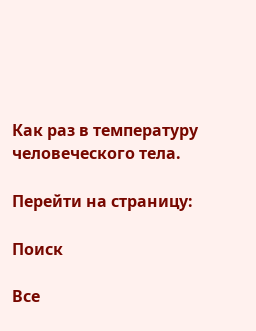Как раз в температуру человеческого тела.

Перейти на страницу:

Поиск

Все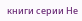книги серии Не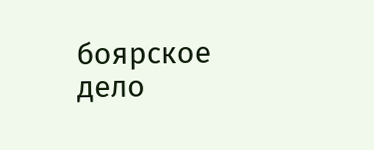боярское дело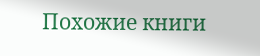Похожие книги